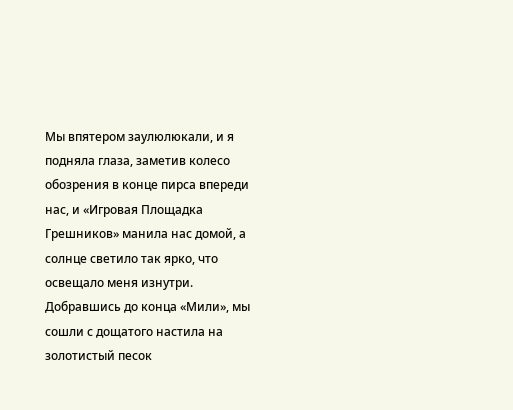Мы впятером заулюлюкали, и я подняла глаза, заметив колесо обозрения в конце пирса впереди нас, и «Игровая Площадка Грешников» манила нас домой, а солнце светило так ярко, что освещало меня изнутри.
Добравшись до конца «Мили», мы сошли с дощатого настила на золотистый песок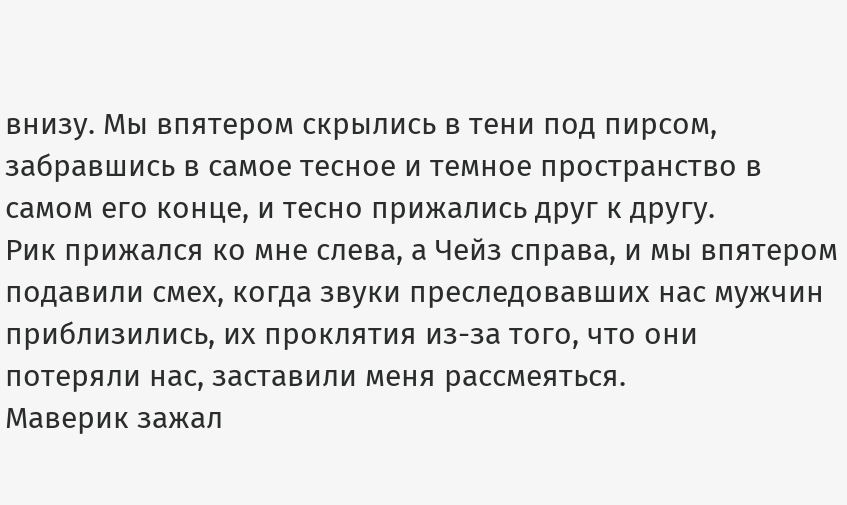внизу. Мы впятером скрылись в тени под пирсом, забравшись в самое тесное и темное пространство в самом его конце, и тесно прижались друг к другу.
Рик прижался ко мне слева, а Чейз справа, и мы впятером подавили смех, когда звуки преследовавших нас мужчин приблизились, их проклятия из-за того, что они потеряли нас, заставили меня рассмеяться.
Маверик зажал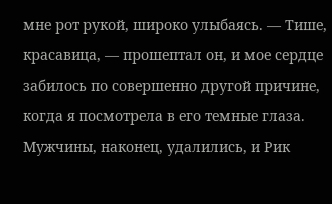мне рот рукой, широко улыбаясь. — Тише, красавица, — прошептал он, и мое сердце забилось по совершенно другой причине, когда я посмотрела в его темные глаза.
Мужчины, наконец, удалились, и Рик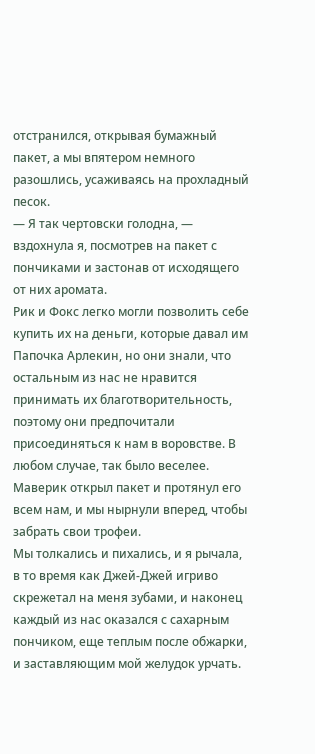отстранился, открывая бумажный пакет, а мы впятером немного разошлись, усаживаясь на прохладный песок.
— Я так чертовски голодна, — вздохнула я, посмотрев на пакет с пончиками и застонав от исходящего от них аромата.
Рик и Фокс легко могли позволить себе купить их на деньги, которые давал им Папочка Арлекин, но они знали, что остальным из нас не нравится принимать их благотворительность, поэтому они предпочитали присоединяться к нам в воровстве. В любом случае, так было веселее.
Маверик открыл пакет и протянул его всем нам, и мы нырнули вперед, чтобы забрать свои трофеи.
Мы толкались и пихались, и я рычала, в то время как Джей-Джей игриво скрежетал на меня зубами, и наконец каждый из нас оказался с сахарным пончиком, еще теплым после обжарки, и заставляющим мой желудок урчать.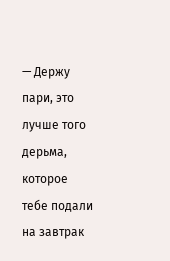— Держу пари, это лучше того дерьма, которое тебе подали на завтрак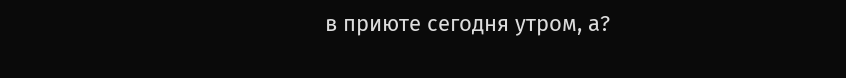в приюте сегодня утром, а?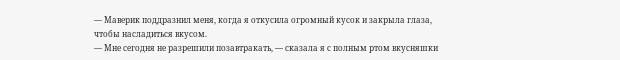— Маверик поддразнил меня, когда я откусила огромный кусок и закрыла глаза, чтобы насладиться вкусом.
— Мне сегодня не разрешили позавтракать, — сказала я с полным ртом вкусняшки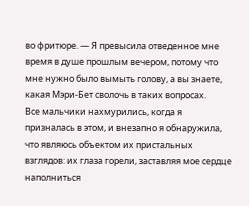во фритюре. — Я превысила отведенное мне время в душе прошлым вечером, потому что мне нужно было вымыть голову, а вы знаете, какая Мэри-Бет сволочь в таких вопросах.
Все мальчики нахмурились, когда я призналась в этом, и внезапно я обнаружила, что являюсь объектом их пристальных взглядов: их глаза горели, заставляя мое сердце наполниться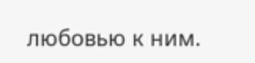любовью к ним.